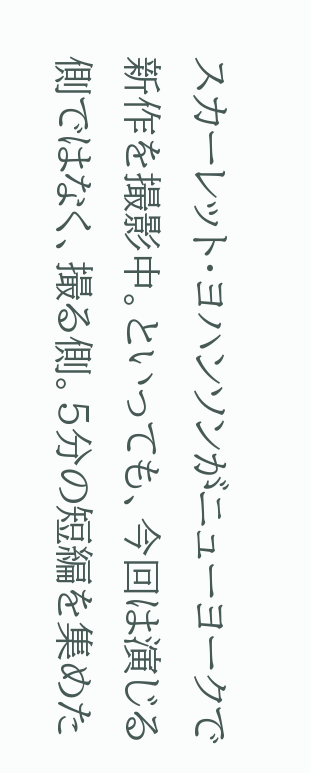スカーレット・ヨハンソンがニューヨークで新作を撮影中。といっても、今回は演じる側ではなく、撮る側。5分の短編を集めた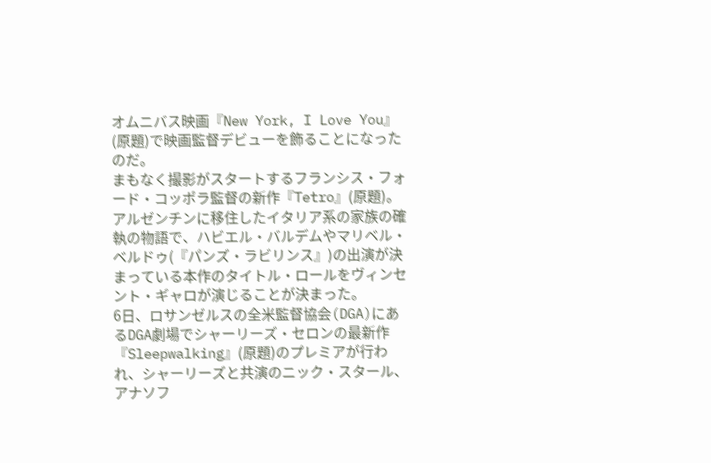オムニバス映画『New York, I Love You』(原題)で映画監督デビューを飾ることになったのだ。
まもなく撮影がスタートするフランシス・フォード・コッポラ監督の新作『Tetro』(原題)。アルゼンチンに移住したイタリア系の家族の確執の物語で、ハビエル・バルデムやマリベル・ベルドゥ(『パンズ・ラビリンス』)の出演が決まっている本作のタイトル・ロールをヴィンセント・ギャロが演じることが決まった。
6日、ロサンゼルスの全米監督協会(DGA)にあるDGA劇場でシャーリーズ・セロンの最新作『Sleepwalking』(原題)のプレミアが行われ、シャーリーズと共演のニック・スタール、アナソフ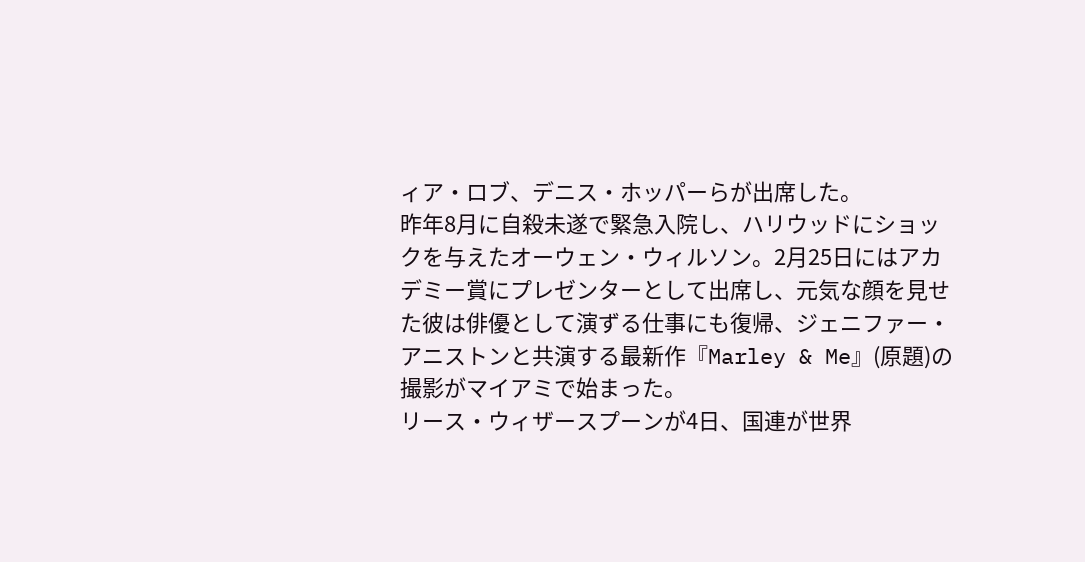ィア・ロブ、デニス・ホッパーらが出席した。
昨年8月に自殺未遂で緊急入院し、ハリウッドにショックを与えたオーウェン・ウィルソン。2月25日にはアカデミー賞にプレゼンターとして出席し、元気な顔を見せた彼は俳優として演ずる仕事にも復帰、ジェニファー・アニストンと共演する最新作『Marley & Me』(原題)の撮影がマイアミで始まった。
リース・ウィザースプーンが4日、国連が世界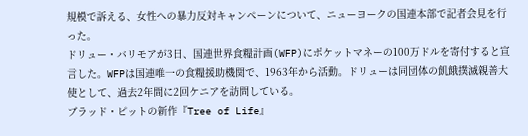規模で訴える、女性への暴力反対キャンペーンについて、ニューヨークの国連本部で記者会見を行った。
ドリュー・バリモアが3日、国連世界食糧計画(WFP)にポケットマネーの100万ドルを寄付すると宣言した。WFPは国連唯一の食糧援助機関で、1963年から活動。ドリューは同団体の飢餓撲滅親善大使として、過去2年間に2回ケニアを訪問している。
ブラッド・ピットの新作『Tree of Life』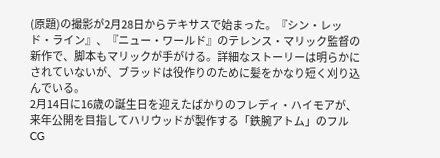(原題)の撮影が2月28日からテキサスで始まった。『シン・レッド・ライン』、『ニュー・ワールド』のテレンス・マリック監督の新作で、脚本もマリックが手がける。詳細なストーリーは明らかにされていないが、ブラッドは役作りのために髪をかなり短く刈り込んでいる。
2月14日に16歳の誕生日を迎えたばかりのフレディ・ハイモアが、来年公開を目指してハリウッドが製作する「鉄腕アトム」のフルCG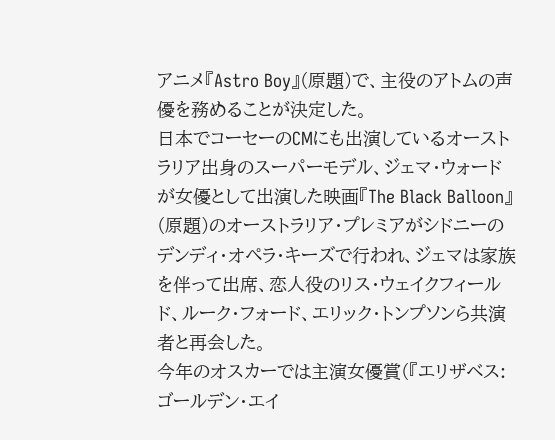アニメ『Astro Boy』(原題)で、主役のアトムの声優を務めることが決定した。
日本でコーセーのCMにも出演しているオーストラリア出身のスーパーモデル、ジェマ・ウォードが女優として出演した映画『The Black Balloon』(原題)のオーストラリア・プレミアがシドニーのデンディ・オペラ・キーズで行われ、ジェマは家族を伴って出席、恋人役のリス・ウェイクフィールド、ルーク・フォード、エリック・トンプソンら共演者と再会した。
今年のオスカーでは主演女優賞(『エリザベス:ゴールデン・エイ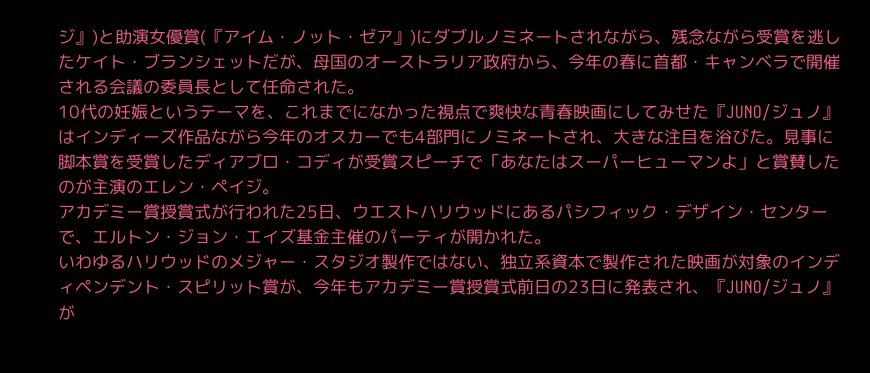ジ』)と助演女優賞(『アイム・ノット・ゼア』)にダブルノミネートされながら、残念ながら受賞を逃したケイト・ブランシェットだが、母国のオーストラリア政府から、今年の春に首都・キャンベラで開催される会議の委員長として任命された。
10代の妊娠というテーマを、これまでになかった視点で爽快な青春映画にしてみせた『JUNO/ジュノ』はインディーズ作品ながら今年のオスカーでも4部門にノミネートされ、大きな注目を浴びた。見事に脚本賞を受賞したディアブロ・コディが受賞スピーチで「あなたはスーパーヒューマンよ」と賞賛したのが主演のエレン・ペイジ。
アカデミー賞授賞式が行われた25日、ウエストハリウッドにあるパシフィック・デザイン・センターで、エルトン・ジョン・エイズ基金主催のパーティが開かれた。
いわゆるハリウッドのメジャー・スタジオ製作ではない、独立系資本で製作された映画が対象のインディペンデント・スピリット賞が、今年もアカデミー賞授賞式前日の23日に発表され、『JUNO/ジュノ』が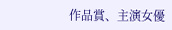作品賞、主演女優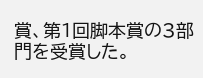賞、第1回脚本賞の3部門を受賞した。